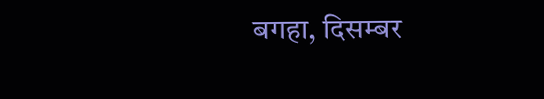बगहा, दिसम्बर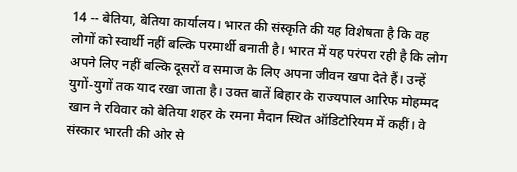14 -- बेतिया, बेतिया कार्यालय। भारत की संस्कृति की यह विशेषता है कि वह लोगों को स्वार्थी नहीं बल्कि परमार्थी बनाती है। भारत में यह परंपरा रही है कि लोग अपने लिए नहीं बल्कि दूसरों व समाज के लिए अपना जीवन खपा देते हैं। उन्हें युगों-युगों तक याद रखा जाता है। उक्त बातें बिहार के राज्यपाल आरिफ मोहम्मद खान ने रविवार को बेतिया शहर के रमना मैदान स्थित ऑडिटोरियम में कहीं। वे संस्कार भारती की ओर से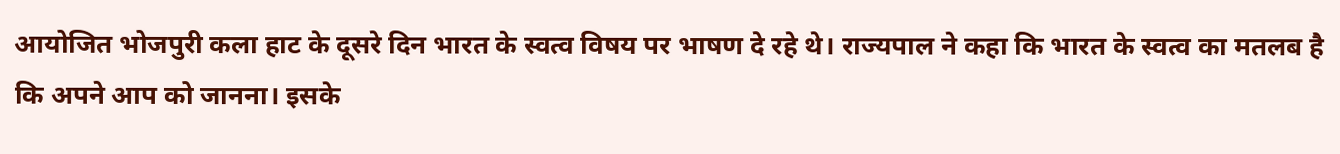आयोजित भोजपुरी कला हाट के दूसरे दिन भारत के स्वत्व विषय पर भाषण दे रहे थे। राज्यपाल ने कहा कि भारत के स्वत्व का मतलब है कि अपने आप को जानना। इसके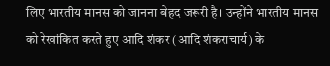लिए भारतीय मानस को जानना बेहद जरूरी है। उन्होंने भारतीय मानस को रेखांकित करते हुए आदि शंकर (आदि शंकराचार्य) के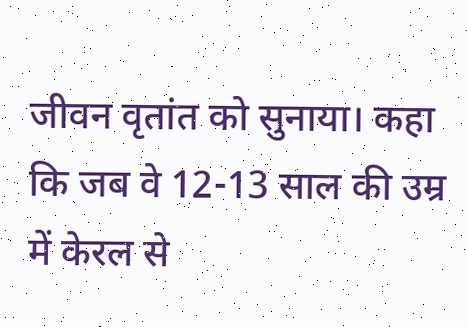जीवन वृतांत को सुनाया। कहा कि जब वे 12-13 साल की उम्र में केरल से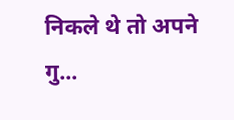निकले थे तो अपने गु...